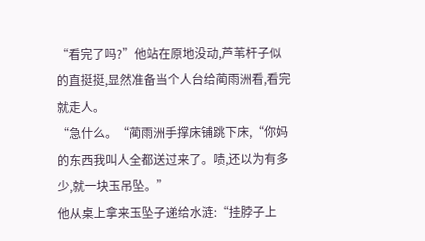“看完了吗?”他站在原地没动,芦苇杆子似的直挺挺,显然准备当个人台给蔺雨洲看,看完就走人。
“急什么。“蔺雨洲手撑床铺跳下床,“你妈的东西我叫人全都送过来了。啧,还以为有多少,就一块玉吊坠。”
他从桌上拿来玉坠子递给水涟:“挂脖子上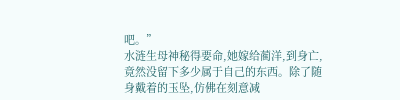吧。”
水涟生母神秘得要命,她嫁给蔺洋,到身亡,竟然没留下多少属于自己的东西。除了随身戴着的玉坠,仿佛在刻意减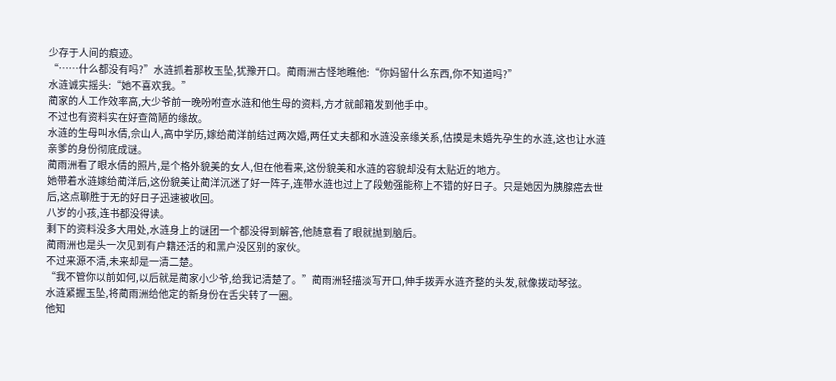少存于人间的痕迹。
“……什么都没有吗?”水涟抓着那枚玉坠,犹豫开口。蔺雨洲古怪地瞧他:“你妈留什么东西,你不知道吗?”
水涟诚实摇头:“她不喜欢我。”
蔺家的人工作效率高,大少爷前一晚吩咐查水涟和他生母的资料,方才就邮箱发到他手中。
不过也有资料实在好查简陋的缘故。
水涟的生母叫水倩,佘山人,高中学历,嫁给蔺洋前结过两次婚,两任丈夫都和水涟没亲缘关系,估摸是未婚先孕生的水涟,这也让水涟亲爹的身份彻底成谜。
蔺雨洲看了眼水倩的照片,是个格外貌美的女人,但在他看来,这份貌美和水涟的容貌却没有太贴近的地方。
她带着水涟嫁给蔺洋后,这份貌美让蔺洋沉迷了好一阵子,连带水涟也过上了段勉强能称上不错的好日子。只是她因为胰腺癌去世后,这点聊胜于无的好日子迅速被收回。
八岁的小孩,连书都没得读。
剩下的资料没多大用处,水涟身上的谜团一个都没得到解答,他随意看了眼就抛到脑后。
蔺雨洲也是头一次见到有户籍还活的和黑户没区别的家伙。
不过来源不清,未来却是一清二楚。
“我不管你以前如何,以后就是蔺家小少爷,给我记清楚了。”蔺雨洲轻描淡写开口,伸手拨弄水涟齐整的头发,就像拨动琴弦。
水涟紧握玉坠,将蔺雨洲给他定的新身份在舌尖转了一圈。
他知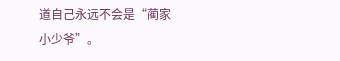道自己永远不会是“蔺家小少爷”。